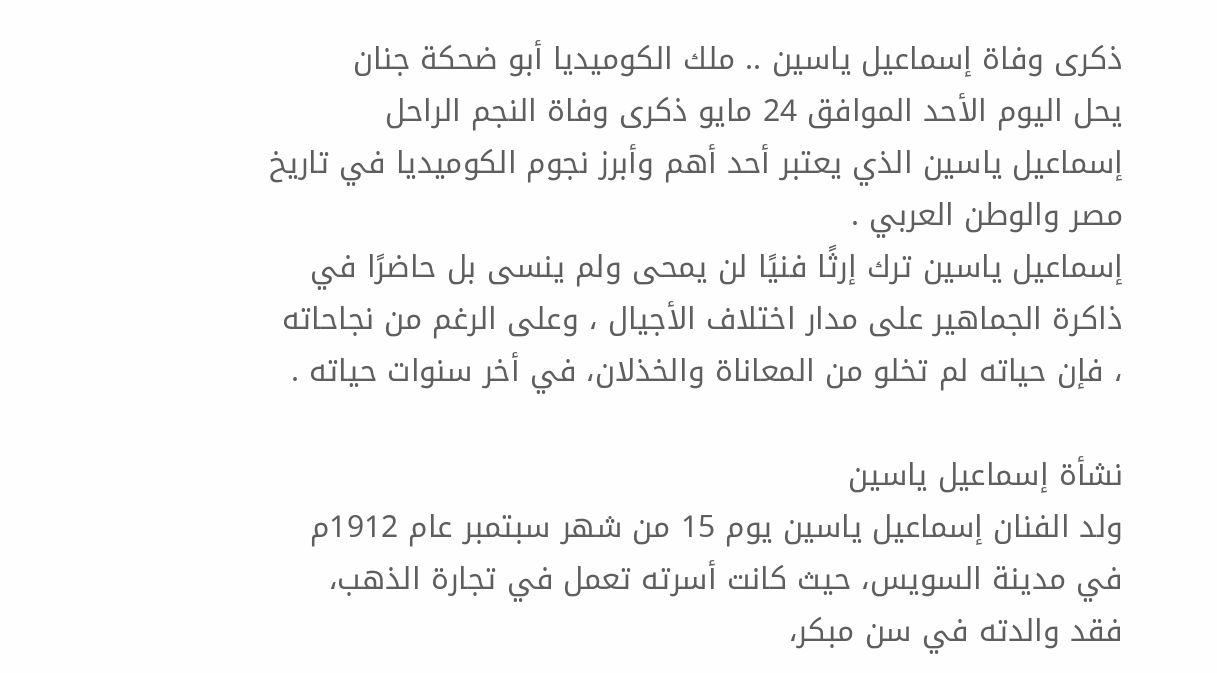ذكرى وفاة إسماعيل ياسين .. ملك الكوميديا أبو ضحكة جنان
يحل اليوم الأحد الموافق 24 مايو ذكرى وفاة النجم الراحل إسماعيل ياسين الذي يعتبر أحد أهم وأبرز نجوم الكوميديا في تاريخ مصر والوطن العربي .
إسماعيل ياسين ترك إرثًا فنيًا لن يمحى ولم ينسى بل حاضرًا في ذاكرة الجماهير على مدار اختلاف الأجيال ، وعلى الرغم من نجاحاته ، فإن حياته لم تخلو من المعاناة والخذلان، في أخر سنوات حياته .

نشأة إسماعيل ياسين
ولد الفنان إسماعيل ياسين يوم 15 من شهر سبتمبر عام 1912م في مدينة السويس، حيث كانت أسرته تعمل في تجارة الذهب، فقد والدته في سن مبكر،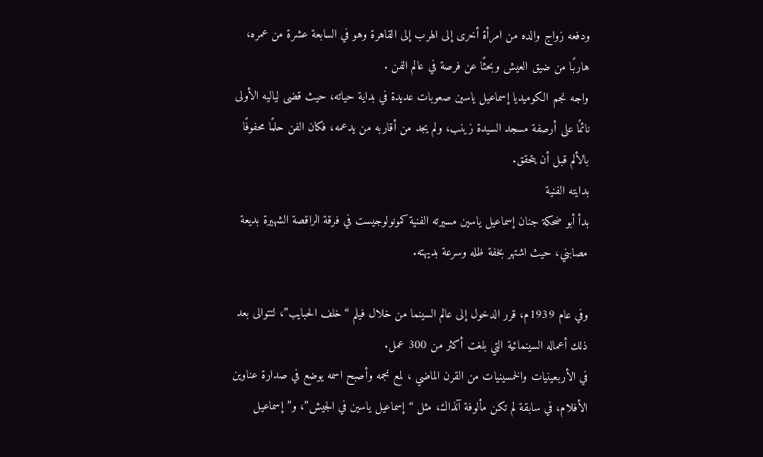ودفعه زواج والده من امرأة أخرى إلى الهرب إلى القاهرة وهو في السابعة عشرة من عمره، هاربًا من ضيق العيش وبحثًا عن فرصة في عالم الفن .
واجه نجم الكوميديا إسماعيل ياسين صعوبات عديدة في بداية حياته، حيث قضى لياليه الأولى نائمًا على أرصفة مسجد السيدة زينب، ولم يجد من أقاربه من يدعمه، فكان الفن حلمًا محفوفًا بالألم قبل أن يتحقق.
بدايته الفنية
بدأ أبو ضحكة جنان إسماعيل ياسين مسيرته الفنية كمونولوجيست في فرقة الراقصة الشهيرة بديعة مصابني، حيث اشتهر بخفة ظله وسرعة بديهته.

وفي عام 1939م، قرر الدخول إلى عالم السينما من خلال فيلم “خلف الحبايب”، لتتوالى بعد ذلك أعماله السينمائية التي بلغت أكثر من 300 عمل.
في الأربعينيات والخمسينيات من القرن الماضي ، لمع نجمه وأصبح اسمه يوضع في صدارة عناوين الأفلام، في سابقة لم تكن مألوفة آنذاك، مثل “إسماعيل ياسين في الجيش”، و”إسماعيل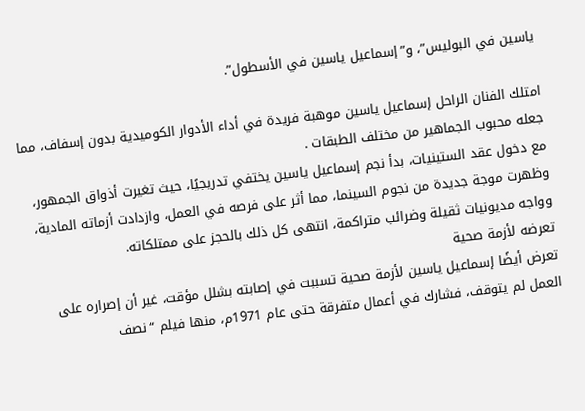ياسين في البوليس”، و”إسماعيل ياسين في الأسطول”.

امتلك الفنان الراحل إسماعيل ياسين موهبة فريدة في أداء الأدوار الكوميدية بدون إسفاف، مما جعله محبوب الجماهير من مختلف الطبقات .
مع دخول عقد الستينيات، بدأ نجم إسماعيل ياسين يختفي تدريجيًا، حيث تغيرت أذواق الجمهور، وظهرت موجة جديدة من نجوم السينما، مما أثر على فرصه في العمل، وازدادت أزماته المادية، وواجه مديونيات ثقيلة وضرائب متراكمة، انتهى كل ذلك بالحجز على ممتلكاته.
تعرضه لأزمة صحية
تعرض أيضًا إسماعيل ياسين لأزمة صحية تسببت في إصابته بشلل مؤقت، غير أن إصراره على العمل لم يتوقف، فشارك في أعمال متفرقة حتى عام 1971م، منها فيلم “نصف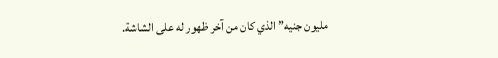مليون جنيه” الذي كان من آخر ظهور له على الشاشة.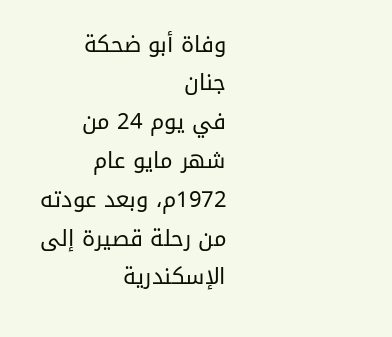وفاة أبو ضحكة جنان
في يوم 24 من شهر مايو عام 1972م، وبعد عودته من رحلة قصيرة إلى الإسكندرية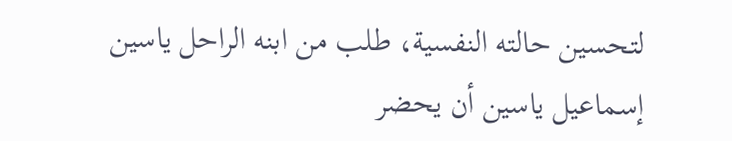لتحسين حالته النفسية، طلب من ابنه الراحل ياسين إسماعيل ياسين أن يحضر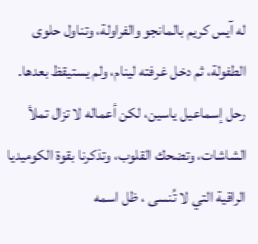له آيس كريم بالمانجو والفراولة، وتناول حلوى الطفولة، ثم دخل غرفته لينام، ولم يستيقظ بعدها.
رحل إسماعيل ياسين، لكن أعماله لا تزال تملأ الشاشات، وتضحك القلوب، وتذكرنا بقوة الكوميديا الراقية التي لا تُنسى ، ظل اسمه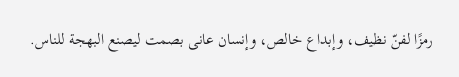رمزًا لفنّ نظيف، وإبداع خالص، وإنسان عانى بصمت ليصنع البهجة للناس.